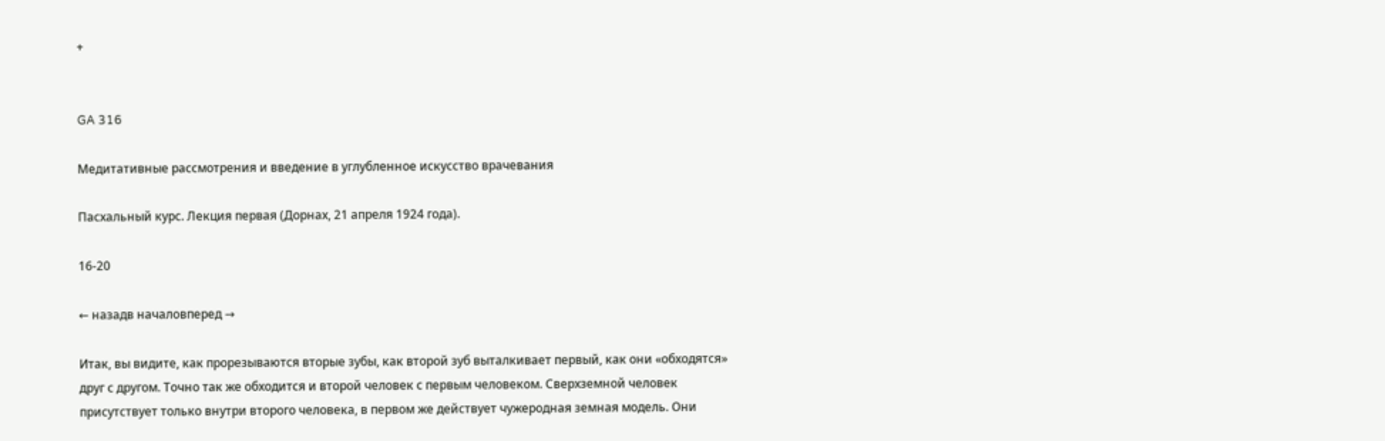+


GA 316

Медитативные рассмотрения и введение в углубленное искусство врачевания

Пасхальный курс. Лекция первая (Дорнах, 21 апреля 1924 года).

16-20

← назадв началовперед →

Итак, вы видите, как прорезываются вторые зубы, как второй зуб выталкивает первый, как они «обходятся» друг с другом. Точно так же обходится и второй человек с первым человеком. Сверхземной человек присутствует только внутри второго человека, в первом же действует чужеродная земная модель. Они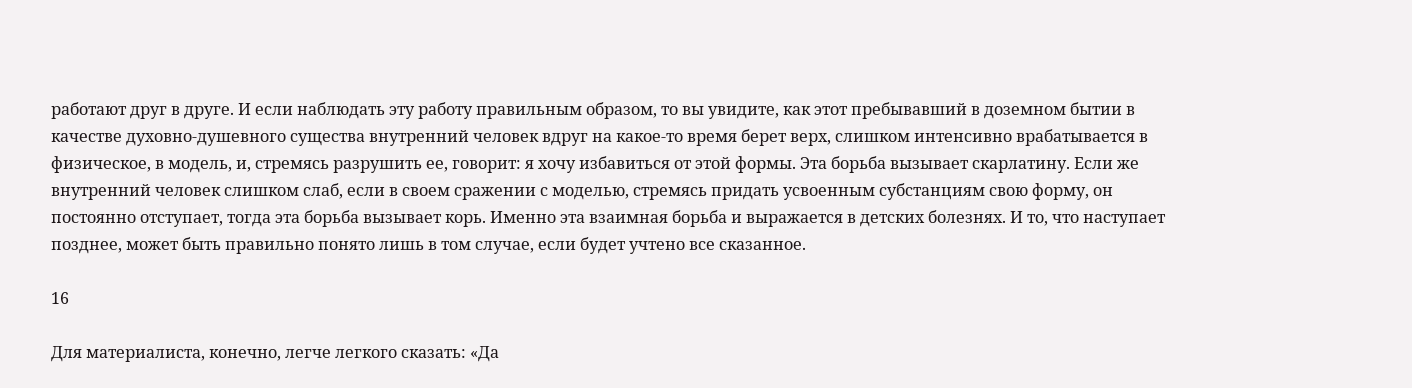работают друг в друге. И если наблюдать эту работу правильным образом, то вы увидите, как этот пребывавший в доземном бытии в качестве духовно-душевного существа внутренний человек вдруг на какое-то время берет верх, слишком интенсивно врабатывается в физическое, в модель, и, стремясь разрушить ее, говорит: я хочу избавиться от этой формы. Эта борьба вызывает скарлатину. Если же внутренний человек слишком слаб, если в своем сражении с моделью, стремясь придать усвоенным субстанциям свою форму, он постоянно отступает, тогда эта борьба вызывает корь. Именно эта взаимная борьба и выражается в детских болезнях. И то, что наступает позднее, может быть правильно понято лишь в том случае, если будет учтено все сказанное.

16

Для материалиста, конечно, легче легкого сказать: «Да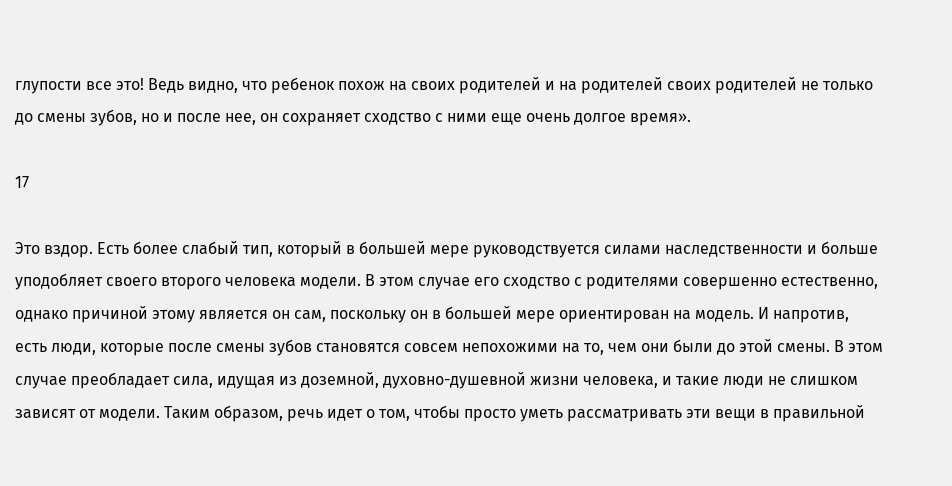глупости все это! Ведь видно, что ребенок похож на своих родителей и на родителей своих родителей не только до смены зубов, но и после нее, он сохраняет сходство с ними еще очень долгое время».

17

Это вздор. Есть более слабый тип, который в большей мере руководствуется силами наследственности и больше уподобляет своего второго человека модели. В этом случае его сходство с родителями совершенно естественно, однако причиной этому является он сам, поскольку он в большей мере ориентирован на модель. И напротив, есть люди, которые после смены зубов становятся совсем непохожими на то, чем они были до этой смены. В этом случае преобладает сила, идущая из доземной, духовно-душевной жизни человека, и такие люди не слишком зависят от модели. Таким образом, речь идет о том, чтобы просто уметь рассматривать эти вещи в правильной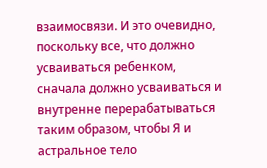взаимосвязи. И это очевидно, поскольку все, что должно усваиваться ребенком, сначала должно усваиваться и внутренне перерабатываться таким образом, чтобы Я и астральное тело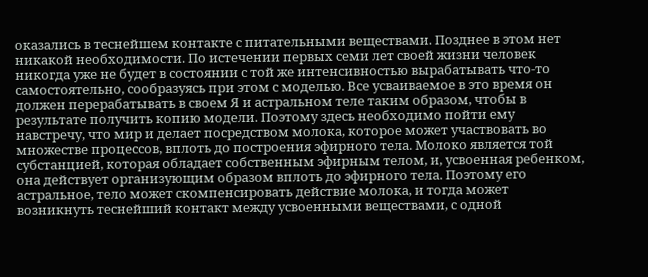оказались в теснейшем контакте с питательными веществами. Позднее в этом нет никакой необходимости. По истечении первых семи лет своей жизни человек никогда уже не будет в состоянии с той же интенсивностью вырабатывать что-то самостоятельно, сообразуясь при этом с моделью. Все усваиваемое в это время он должен перерабатывать в своем Я и астральном теле таким образом, чтобы в результате получить копию модели. Поэтому здесь необходимо пойти ему навстречу, что мир и делает посредством молока, которое может участвовать во множестве процессов, вплоть до построения эфирного тела. Молоко является той субстанцией, которая обладает собственным эфирным телом, и, усвоенная ребенком, она действует организующим образом вплоть до эфирного тела. Поэтому его астральное, тело может скомпенсировать действие молока, и тогда может возникнуть теснейший контакт между усвоенными веществами, с одной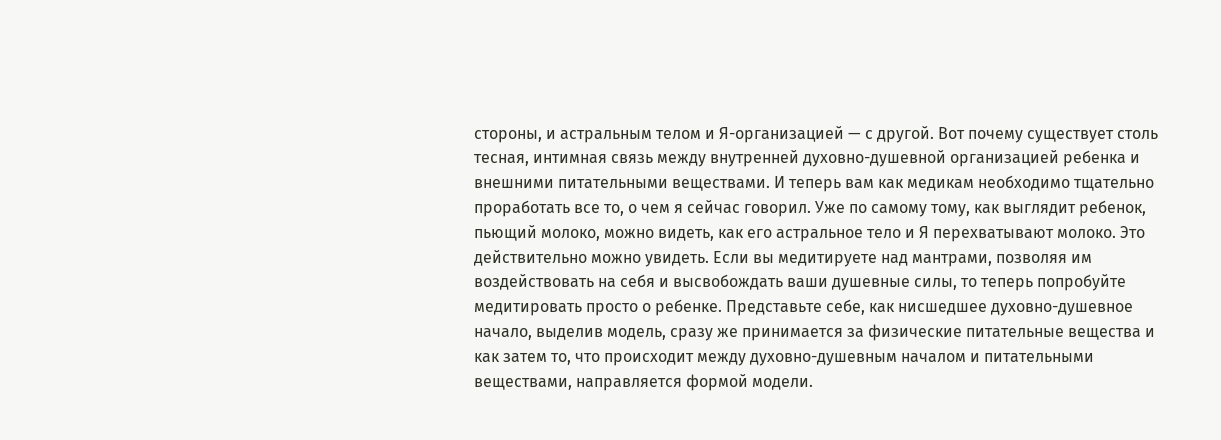стороны, и астральным телом и Я-организацией — с другой. Вот почему существует столь тесная, интимная связь между внутренней духовно-душевной организацией ребенка и внешними питательными веществами. И теперь вам как медикам необходимо тщательно проработать все то, о чем я сейчас говорил. Уже по самому тому, как выглядит ребенок, пьющий молоко, можно видеть, как его астральное тело и Я перехватывают молоко. Это действительно можно увидеть. Если вы медитируете над мантрами, позволяя им воздействовать на себя и высвобождать ваши душевные силы, то теперь попробуйте медитировать просто о ребенке. Представьте себе, как нисшедшее духовно-душевное начало, выделив модель, сразу же принимается за физические питательные вещества и как затем то, что происходит между духовно-душевным началом и питательными веществами, направляется формой модели.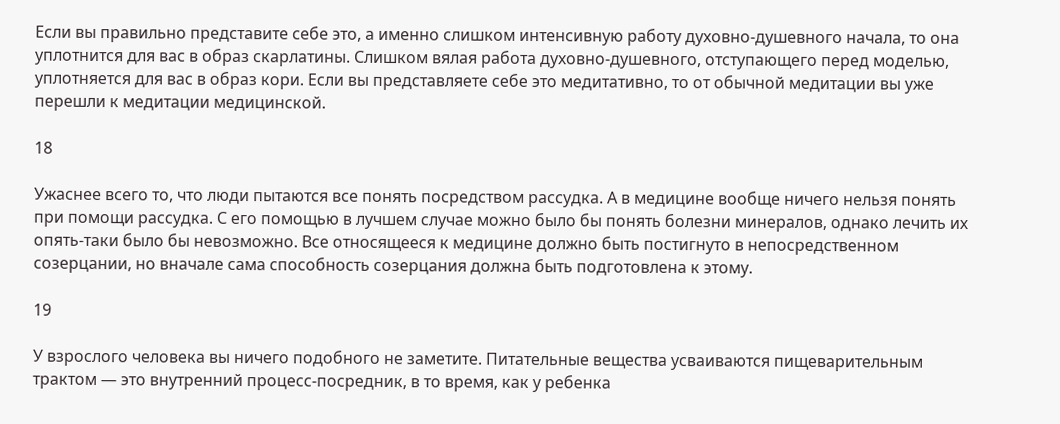Если вы правильно представите себе это, а именно слишком интенсивную работу духовно-душевного начала, то она уплотнится для вас в образ скарлатины. Слишком вялая работа духовно-душевного, отступающего перед моделью, уплотняется для вас в образ кори. Если вы представляете себе это медитативно, то от обычной медитации вы уже перешли к медитации медицинской.

18

Ужаснее всего то, что люди пытаются все понять посредством рассудка. А в медицине вообще ничего нельзя понять при помощи рассудка. С его помощью в лучшем случае можно было бы понять болезни минералов, однако лечить их опять-таки было бы невозможно. Все относящееся к медицине должно быть постигнуто в непосредственном созерцании, но вначале сама способность созерцания должна быть подготовлена к этому.

19

У взрослого человека вы ничего подобного не заметите. Питательные вещества усваиваются пищеварительным трактом — это внутренний процесс-посредник, в то время, как у ребенка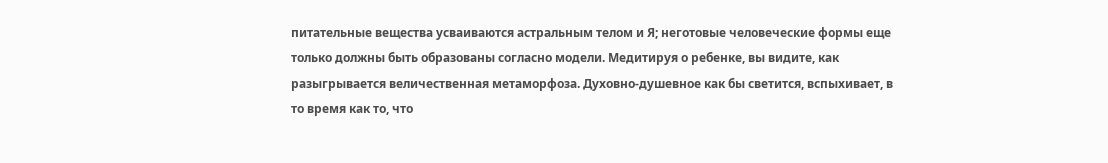питательные вещества усваиваются астральным телом и Я; неготовые человеческие формы еще только должны быть образованы согласно модели. Медитируя о ребенке, вы видите, как разыгрывается величественная метаморфоза. Духовно-душевное как бы светится, вспыхивает, в то время как то, что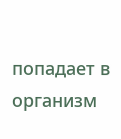попадает в организм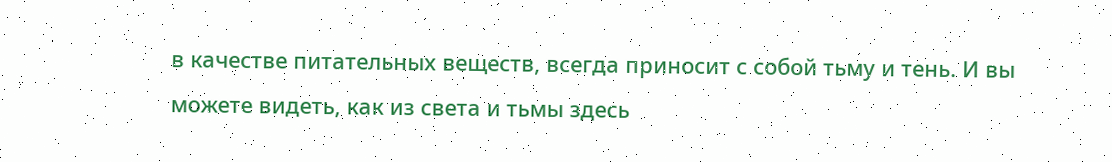в качестве питательных веществ, всегда приносит с собой тьму и тень. И вы можете видеть, как из света и тьмы здесь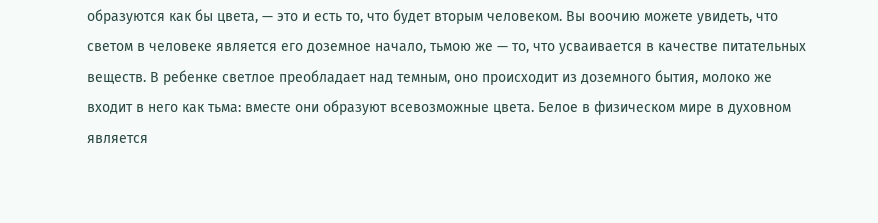образуются как бы цвета, — это и есть то, что будет вторым человеком. Вы воочию можете увидеть, что светом в человеке является его доземное начало, тьмою же — то, что усваивается в качестве питательных веществ. В ребенке светлое преобладает над темным, оно происходит из доземного бытия, молоко же входит в него как тьма: вместе они образуют всевозможные цвета. Белое в физическом мире в духовном является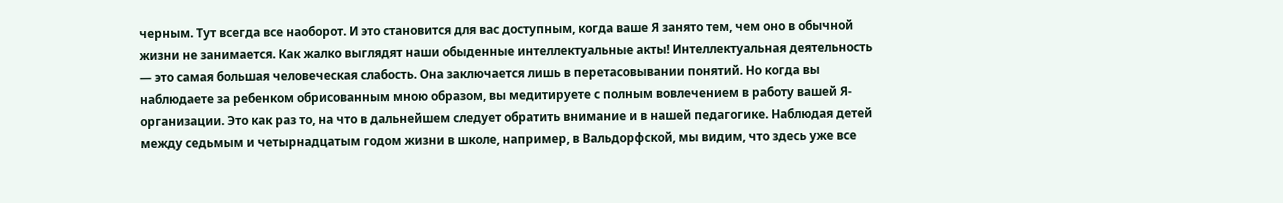черным. Тут всегда все наоборот. И это становится для вас доступным, когда ваше Я занято тем, чем оно в обычной жизни не занимается. Как жалко выглядят наши обыденные интеллектуальные акты! Интеллектуальная деятельность — это самая большая человеческая слабость. Она заключается лишь в перетасовывании понятий. Но когда вы наблюдаете за ребенком обрисованным мною образом, вы медитируете с полным вовлечением в работу вашей Я-организации. Это как раз то, на что в дальнейшем следует обратить внимание и в нашей педагогике. Наблюдая детей между седьмым и четырнадцатым годом жизни в школе, например, в Вальдорфской, мы видим, что здесь уже все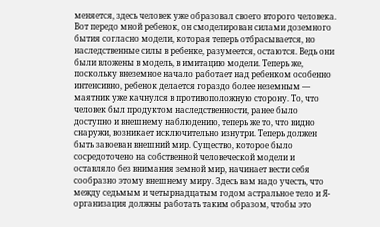меняется, здесь человек уже образовал своего второго человека. Вот передо мной ребенок, он смоделирован силами доземного бытия согласно модели, которая теперь отбрасывается, но наследственные силы в ребенке, разумеется, остаются. Ведь они были вложены в модель, в имитацию модели. Теперь же, поскольку внеземное начало работает над ребенком особенно интенсивно, ребенок делается гораздо более неземным — маятник уже качнулся в противоположную сторону. То, что человек был продуктом наследственности, ранее было доступно и внешнему наблюдению, теперь же то, что видно снаружи, возникает исключительно изнутри. Теперь должен быть завоеван внешний мир. Существо, которое было сосредоточено на собственной человеческой модели и оставляло без внимания земной мир, начинает вести себя сообразно этому внешнему миру. Здесь вам надо учесть, что между седьмым и четырнадцатым годом астральное тело и Я-организация должны работать таким образом, чтобы это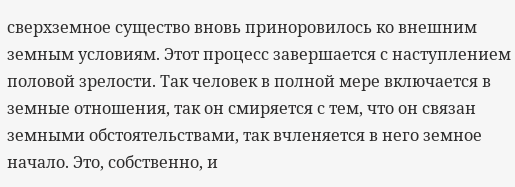сверхземное существо вновь приноровилось ко внешним земным условиям. Этот процесс завершается с наступлением половой зрелости. Так человек в полной мере включается в земные отношения, так он смиряется с тем, что он связан земными обстоятельствами, так вчленяется в него земное начало. Это, собственно, и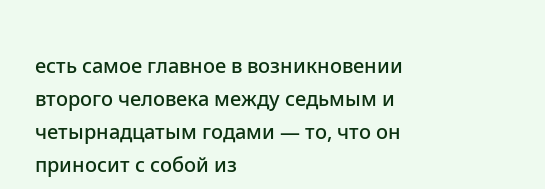есть самое главное в возникновении второго человека между седьмым и четырнадцатым годами — то, что он приносит с собой из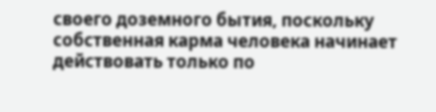своего доземного бытия, поскольку собственная карма человека начинает действовать только по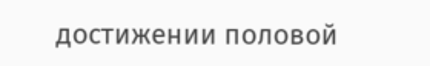достижении половой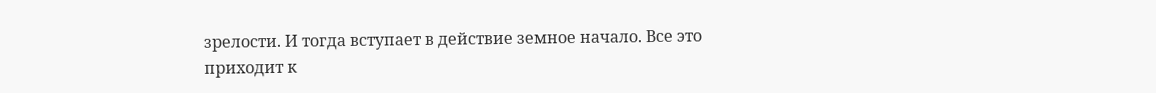зрелости. И тогда вступает в действие земное начало. Все это приходит к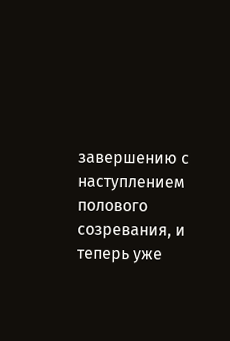завершению с наступлением полового созревания, и теперь уже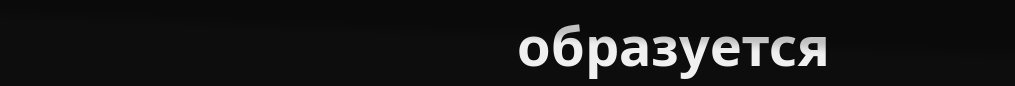образуется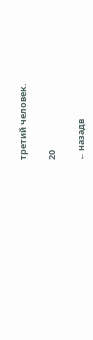третий человек.

20

← назадв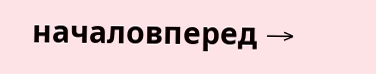началовперед →